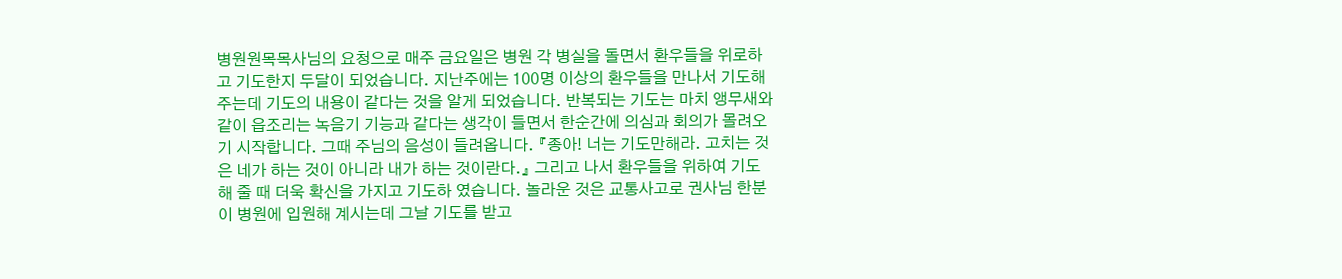병원원목목사님의 요청으로 매주 금요일은 병원 각 병실을 돌면서 환우들을 위로하고 기도한지 두달이 되었습니다. 지난주에는 100명 이상의 환우들을 만나서 기도해주는데 기도의 내용이 같다는 것을 알게 되었습니다. 반복되는 기도는 마치 앵무새와 같이 읍조리는 녹음기 기능과 같다는 생각이 들면서 한순간에 의심과 회의가 몰려오기 시작합니다. 그때 주님의 음성이 들려옵니다. 『종아! 너는 기도만해라. 고치는 것은 네가 하는 것이 아니라 내가 하는 것이란다.』 그리고 나서 환우들을 위하여 기도 해 줄 때 더욱 확신을 가지고 기도하 였습니다. 놀라운 것은 교통사고로 권사님 한분이 병원에 입원해 계시는데 그날 기도를 받고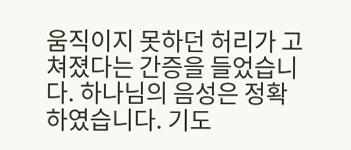움직이지 못하던 허리가 고쳐졌다는 간증을 들었습니다. 하나님의 음성은 정확하였습니다. 기도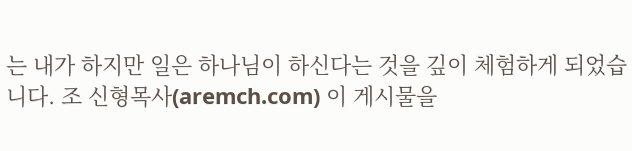는 내가 하지만 일은 하나님이 하신다는 것을 깊이 체험하게 되었습니다. 조 신형목사(aremch.com) 이 게시물을